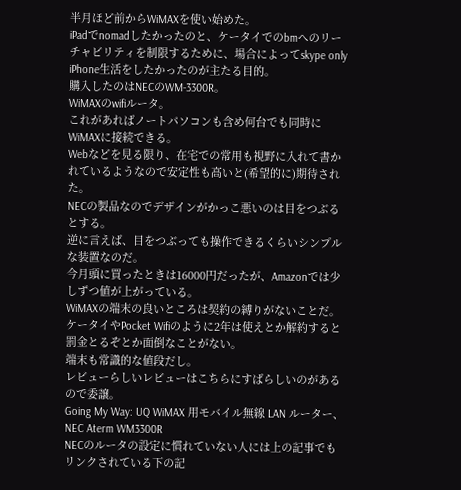半月ほど前からWiMAXを使い始めた。
iPadでnomadしたかったのと、ケータイでのbmへのリーチャビリティを制限するために、場合によってskype only iPhone生活をしたかったのが主たる目的。
購入したのはNECのWM-3300R。
WiMAXのwifiルータ。
これがあればノートパソコンも含め何台でも同時にWiMAXに接続できる。
Webなどを見る限り、在宅での常用も視野に入れて書かれているようなので安定性も高いと(希望的に)期待された。
NECの製品なのでデザインがかっこ悪いのは目をつぶるとする。
逆に言えば、目をつぶっても操作できるくらいシンプルな装置なのだ。
今月頭に買ったときは16000円だったが、Amazonでは少しずつ値が上がっている。
WiMAXの端末の良いところは契約の縛りがないことだ。
ケータイやPocket Wifiのように2年は使えとか解約すると罰金とるぞとか面倒なことがない。
端末も常識的な値段だし。
レビューらしいレビューはこちらにすばらしいのがあるので委譲。
Going My Way: UQ WiMAX 用モバイル無線 LAN ルーター、NEC Aterm WM3300R
NECのルータの設定に慣れていない人には上の記事でもリンクされている下の記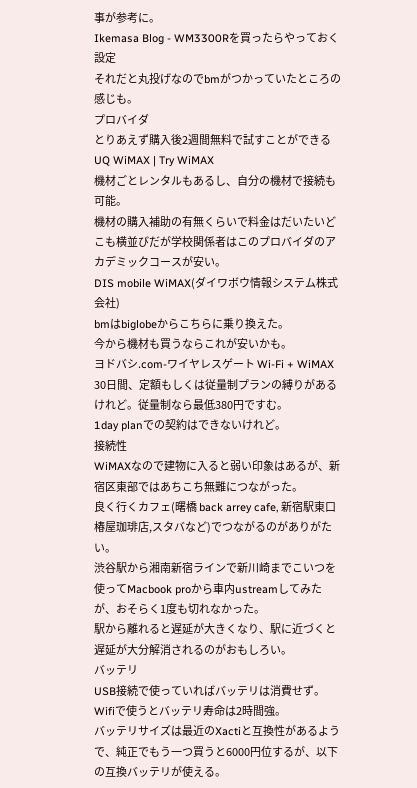事が参考に。
Ikemasa Blog - WM3300Rを買ったらやっておく設定
それだと丸投げなのでbmがつかっていたところの感じも。
プロバイダ
とりあえず購入後2週間無料で試すことができる
UQ WiMAX | Try WiMAX
機材ごとレンタルもあるし、自分の機材で接続も可能。
機材の購入補助の有無くらいで料金はだいたいどこも横並びだが学校関係者はこのプロバイダのアカデミックコースが安い。
DIS mobile WiMAX(ダイワボウ情報システム株式会社)
bmはbiglobeからこちらに乗り換えた。
今から機材も買うならこれが安いかも。
ヨドバシ.com-ワイヤレスゲート Wi-Fi + WiMAX
30日間、定額もしくは従量制プランの縛りがあるけれど。従量制なら最低380円ですむ。
1day planでの契約はできないけれど。
接続性
WiMAXなので建物に入ると弱い印象はあるが、新宿区東部ではあちこち無難につながった。
良く行くカフェ(曙橋 back arrey cafe, 新宿駅東口椿屋珈琲店,スタバなど)でつながるのがありがたい。
渋谷駅から湘南新宿ラインで新川崎までこいつを使ってMacbook proから車内ustreamしてみたが、おそらく1度も切れなかった。
駅から離れると遅延が大きくなり、駅に近づくと遅延が大分解消されるのがおもしろい。
バッテリ
USB接続で使っていればバッテリは消費せず。Wifiで使うとバッテリ寿命は2時間強。
バッテリサイズは最近のXactiと互換性があるようで、純正でもう一つ買うと6000円位するが、以下の互換バッテリが使える。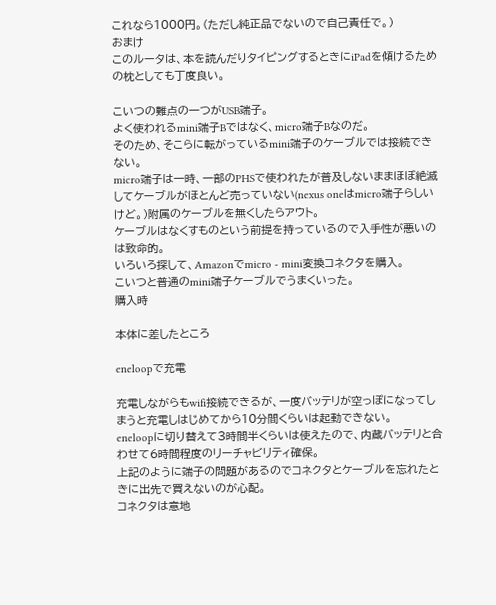これなら1000円。(ただし純正品でないので自己責任で。)
おまけ
このルータは、本を読んだりタイピングするときにiPadを傾けるための枕としても丁度良い。

こいつの難点の一つがUSB端子。
よく使われるmini端子Bではなく、micro端子Bなのだ。
そのため、そこらに転がっているmini端子のケーブルでは接続できない。
micro端子は一時、一部のPHSで使われたが普及しないままほぼ絶滅してケーブルがほとんど売っていない(nexus oneはmicro端子らしいけど。)附属のケーブルを無くしたらアウト。
ケーブルはなくすものという前提を持っているので入手性が悪いのは致命的。
いろいろ探して、Amazonでmicro - mini変換コネクタを購入。
こいつと普通のmini端子ケーブルでうまくいった。
購入時

本体に差したところ

eneloopで充電

充電しながらもwifi接続できるが、一度バッテリが空っぽになってしまうと充電しはじめてから10分間くらいは起動できない。
eneloopに切り替えて3時間半くらいは使えたので、内蔵バッテリと合わせて6時間程度のリーチャビリティ確保。
上記のように端子の問題があるのでコネクタとケーブルを忘れたときに出先で買えないのが心配。
コネクタは意地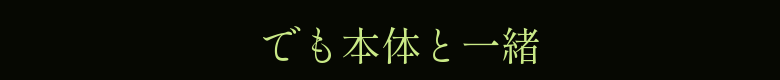でも本体と一緒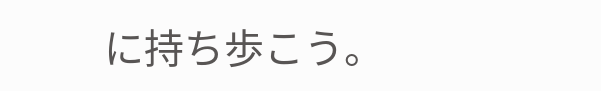に持ち歩こう。